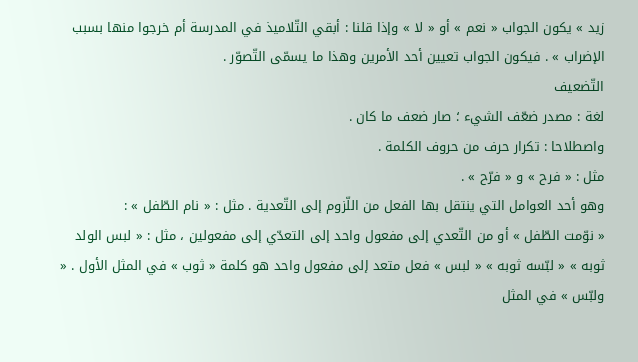زيد » يكون الجواب « نعم » أو « لا » وإذا قلنا : أبقي التّلاميذ في المدرسة أم خرجوا منها بسبب الإضراب » . فيكون الجواب تعيين أحد الأمرين وهذا ما يسمّى التّصوّر .
التّضعيف
لغة : مصدر ضعّف الشيء ؛ صار ضعف ما كان .
واصطلاحا : تكرار حرف من حروف الكلمة .
مثل : « فرح » و « فرّح » .
وهو أحد العوامل التي ينتقل بها الفعل من اللّزوم إلى التّعدية . مثل : « نام الطّفل » :
« نوّمت الطّفل » أو من التّعدي إلى مفعول واحد إلى التعدّي إلى مفعولين ، مثل : « لبس الولد ثوبه » « لبّسه ثوبه » « لبس » فعل متعد إلى مفعول واحد هو كلمة « ثوب » في المثل الأول . « ولبّس » في المثل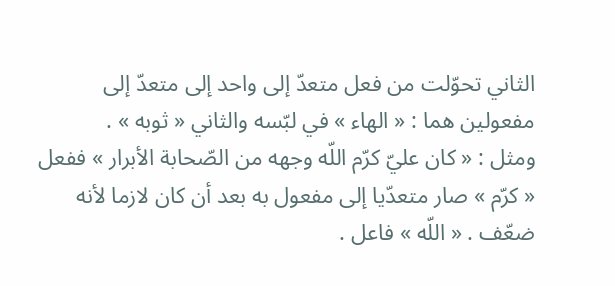الثاني تحوّلت من فعل متعدّ إلى واحد إلى متعدّ إلى مفعولين هما : « الهاء » في لبّسه والثاني « ثوبه » .
ومثل : « كان عليّ كرّم اللّه وجهه من الصّحابة الأبرار » ففعل « كرّم » صار متعدّيا إلى مفعول به بعد أن كان لازما لأنه ضعّف . « اللّه » فاعل .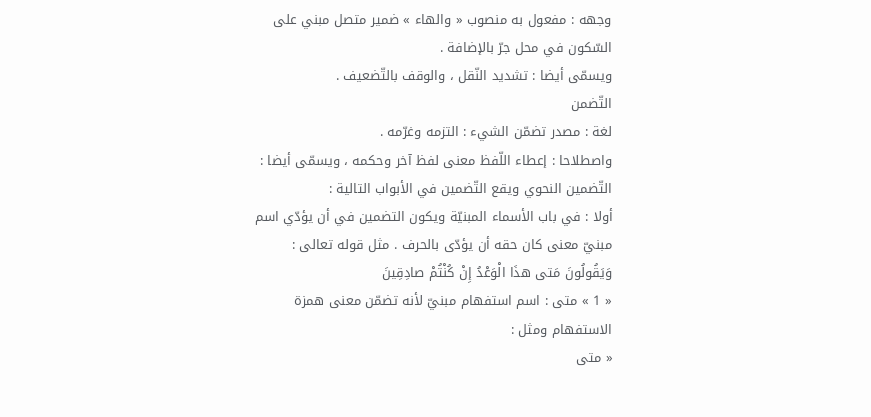وجهه : مفعول به منصوب « والهاء » ضمير متصل مبني على السّكون في محل جرّ بالإضافة .
ويسمّى أيضا : تشديد النّقل ، والوقف بالتّضعيف .
التّضمن
لغة : مصدر تضمّن الشيء : التزمه وغرّمه .
واصطلاحا : إعطاء اللّفظ معنى لفظ آخر وحكمه ، ويسمّى أيضا : التّضمين النحوي ويقع التّضمين في الأبواب التالية :
أولا : في باب الأسماء المبنيّة ويكون التضمين في أن يؤدّي اسم مبنيّ معنى كان حقه أن يؤدّى بالحرف . مثل قوله تعالى :
وَيَقُولُونَ مَتى هذَا الْوَعْدُ إِنْ كُنْتُمْ صادِقِينَ
« 1 » متى : اسم استفهام مبنيّ لأنه تضمّن معنى همزة الاستفهام ومثل :
« متى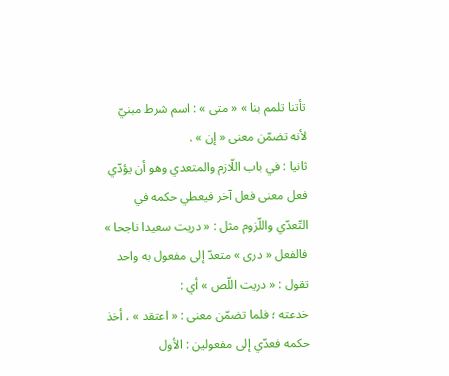تأتنا تلمم بنا » « متى » : اسم شرط مبنيّ لأنه تضمّن معنى « إن » .
ثانيا : في باب اللّازم والمتعدي وهو أن يؤدّي فعل معنى فعل آخر فيعطي حكمه في التّعدّي واللّزوم مثل : « دريت سعيدا ناجحا » فالفعل « درى » متعدّ إلى مفعول به واحد تقول : « دريت اللّص » أي :
خدعته ؛ فلما تضمّن معنى : « اعتقد » ، أخذ حكمه فعدّي إلى مفعولين : الأول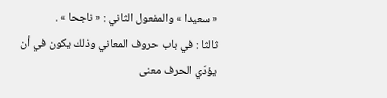« سعيدا » والمفعول الثاني : « ناجحا » .
ثالثا : في باب حروف المعاني وذلك يكون في أن يؤدّي الحرف معنى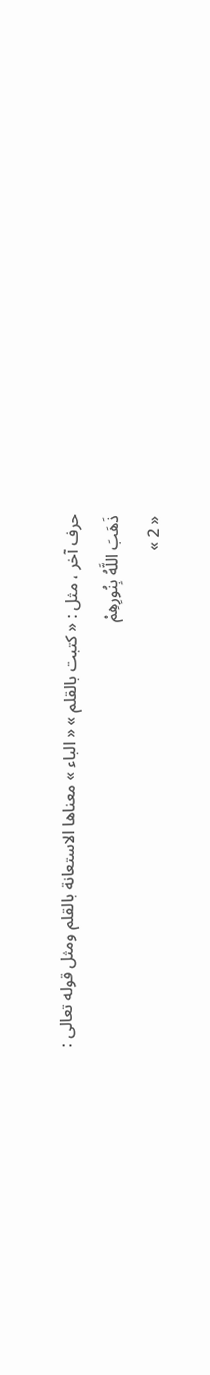حرف آخر ، مثل : « كتبت بالقلم » « الباء » معناها الاستعانة بالقلم ومثل قوله تعالى :
ذَهَبَ اللَّهُ بِنُورِهِمْ
« 2 »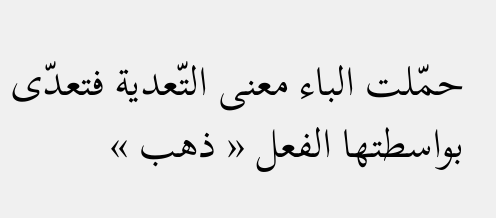حمّلت الباء معنى التّعدية فتعدّى بواسطتها الفعل « ذهب »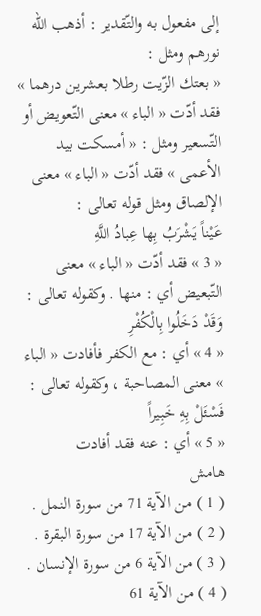إلى مفعول به والتّقدير : أذهب اللّه نورهم ومثل :
« بعتك الزّيت رطلا بعشرين درهما » فقد أدّت « الباء » معنى التّعويض أو التّسعير ومثل : « أمسكت بيد الأعمى » فقد أدّت « الباء » معنى الإلصاق ومثل قوله تعالى :
عَيْناً يَشْرَبُ بِها عِبادُ اللَّهِ
« 3 » فقد أدّت « الباء » معنى التّبعيض أي : منها . وكقوله تعالى :
وَقَدْ دَخَلُوا بِالْكُفْرِ
« 4 » أي : مع الكفر فأفادت « الباء » معنى المصاحبة ، وكقوله تعالى :
فَسْئَلْ بِهِ خَبِيراً
« 5 » أي : عنه فقد أفادت
هامش
( 1 ) من الآية 71 من سورة النمل .
( 2 ) من الآية 17 من سورة البقرة .
( 3 ) من الآية 6 من سورة الإنسان .
( 4 ) من الآية 61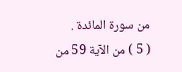من سورة المائدة .
( 5 ) من الآية 59 من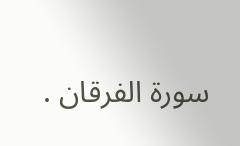سورة الفرقان .